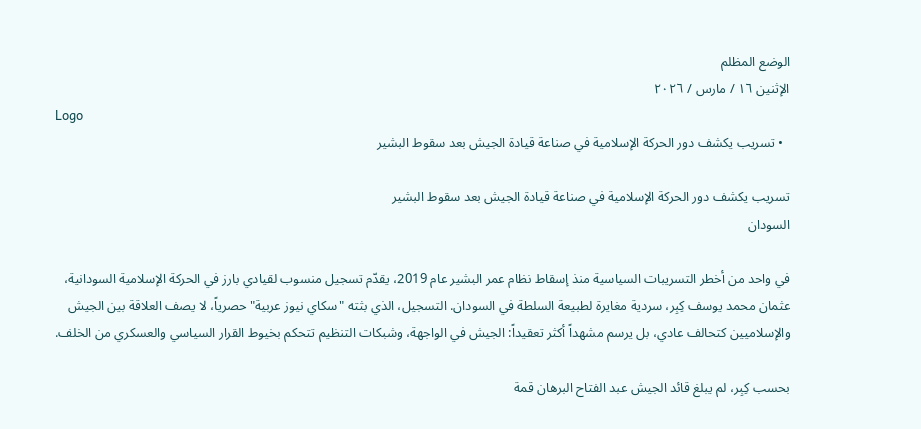الوضع المظلم
الإثنين ١٦ / مارس / ٢٠٢٦
Logo
  • تسريب يكشف دور الحركة الإسلامية في صناعة قيادة الجيش بعد سقوط البشير

تسريب يكشف دور الحركة الإسلامية في صناعة قيادة الجيش بعد سقوط البشير
السودان

في واحد من أخطر التسريبات السياسية منذ إسقاط نظام عمر البشير عام 2019، يقدّم تسجيل منسوب لقيادي بارز في الحركة الإسلامية السودانية، عثمان محمد يوسف كِبِر، سردية مغايرة لطبيعة السلطة في السودان. التسجيل، الذي بثته "سكاي نيوز عربية" حصرياً، لا يصف العلاقة بين الجيش والإسلاميين كتحالف عادي، بل يرسم مشهداً أكثر تعقيداً: الجيش في الواجهة، وشبكات التنظيم تتحكم بخيوط القرار السياسي والعسكري من الخلف.

بحسب كِبِر، لم يبلغ قائد الجيش عبد الفتاح البرهان قمة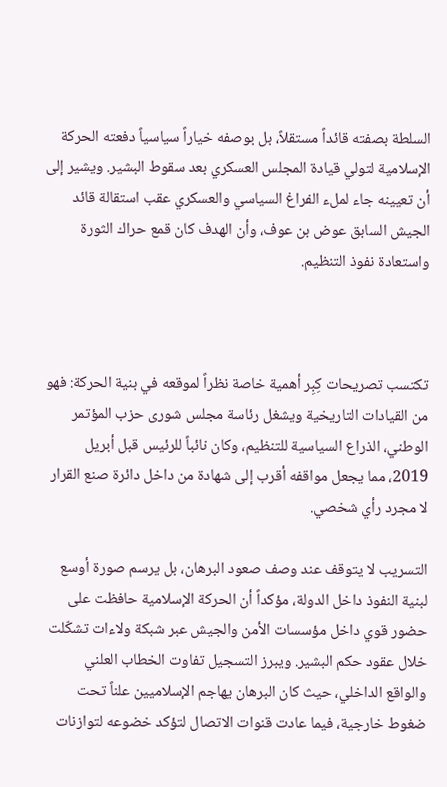السلطة بصفته قائداً مستقلاً، بل بوصفه خياراً سياسياً دفعته الحركة الإسلامية لتولي قيادة المجلس العسكري بعد سقوط البشير. ويشير إلى أن تعيينه جاء لملء الفراغ السياسي والعسكري عقب استقالة قائد الجيش السابق عوض بن عوف، وأن الهدف كان قمع حراك الثورة واستعادة نفوذ التنظيم.



تكتسب تصريحات كِبِر أهمية خاصة نظراً لموقعه في بنية الحركة: فهو من القيادات التاريخية ويشغل رئاسة مجلس شورى حزب المؤتمر الوطني، الذراع السياسية للتنظيم، وكان نائباً للرئيس قبل أبريل 2019، مما يجعل مواقفه أقرب إلى شهادة من داخل دائرة صنع القرار لا مجرد رأي شخصي.

التسريب لا يتوقف عند وصف صعود البرهان، بل يرسم صورة أوسع لبنية النفوذ داخل الدولة، مؤكداً أن الحركة الإسلامية حافظت على حضور قوي داخل مؤسسات الأمن والجيش عبر شبكة ولاءات تشكّلت خلال عقود حكم البشير. ويبرز التسجيل تفاوت الخطاب العلني والواقع الداخلي، حيث كان البرهان يهاجم الإسلاميين علناً تحت ضغوط خارجية، فيما عادت قنوات الاتصال لتؤكد خضوعه لتوازنات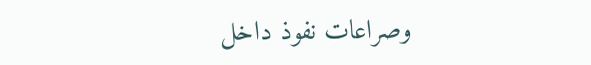وصراعات نفوذ داخل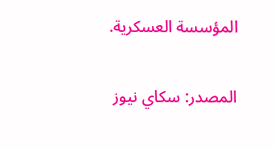المؤسسة العسكرية.

المصدر: سكاي نيوز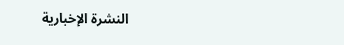النشرة الإخبارية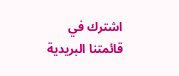اشترك في قائمتنا البريدية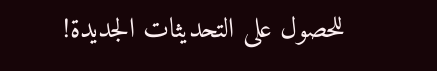للحصول على التحديثات الجديدة!